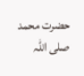حضرت محمد صلی اللہ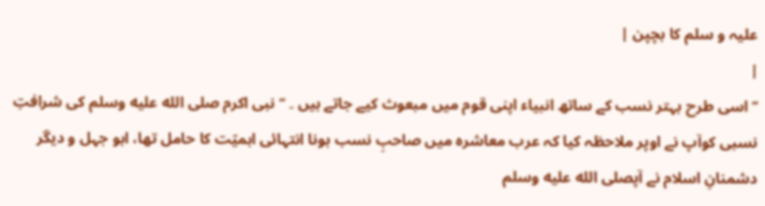علیہ و سلم کا بچپن |
|
’’اسی طرح بہتر نسب کے ساتھ انبیاء اپنی قوم میں مبعوث کیے جاتے ہیں ۔ ‘‘ نبی اکرم صلى الله عليه وسلم کی شرافتِ نسبی کوآپ نے اوپر ملاحظہ کیا کہ عرب معاشرہ میں صاحبِ نسب ہونا انتہائی اہمیّت کا حامل تھا، ابو جہل و دیگر دشمنانِ اسلام نے آپصلى الله عليه وسلم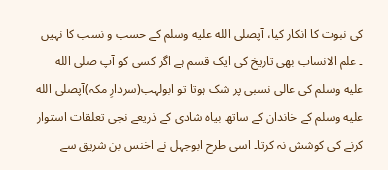کی نبوت کا انکار کیا، آپصلى الله عليه وسلم کے حسب و نسب کا نہیں ۔ علم الانساب بھی تاریخ کی ایک قسم ہے اگر کسی کو آپ صلى الله عليه وسلم کی عالی نسبی پر شک ہوتا تو ابولہب(سردارِ مکہ)آپصلى الله عليه وسلم کے خاندان کے ساتھ بیاہ شادی کے ذریعے نجی تعلقات استوار کرنے کی کوشش نہ کرتا۔ اسی طرح ابوجہل نے اخنس بن شریق سے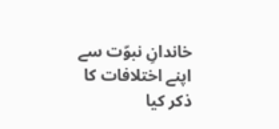خاندانِ نبوّت سے اپنے اختلافات کا ذکر کیا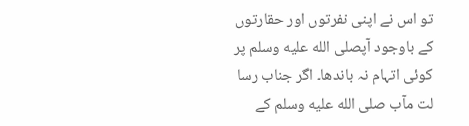تو اس نے اپنی نفرتوں اور حقارتوں کے باوجود آپصلى الله عليه وسلم پر کوئی اتہام نہ باندھا۔ اگر جناب رسا لت مآب صلى الله عليه وسلم کے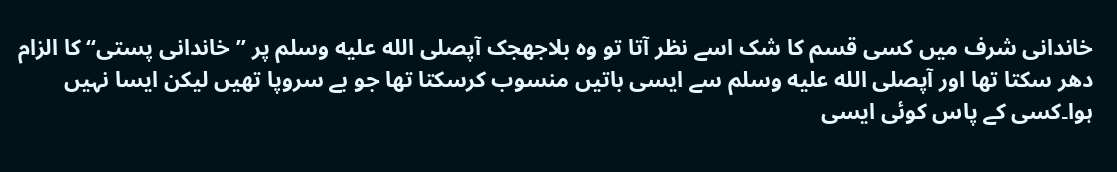خاندانی شرف میں کسی قسم کا شک اسے نظر آتا تو وہ بلاجھجک آپصلى الله عليه وسلم پر ’’خاندانی پستی‘‘ کا الزام دھر سکتا تھا اور آپصلى الله عليه وسلم سے ایسی باتیں منسوب کرسکتا تھا جو بے سروپا تھیں لیکن ایسا نہیں ہوا۔کسی کے پاس کوئی ایسی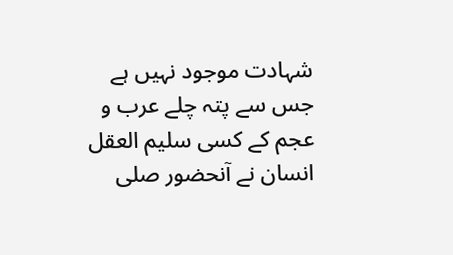شہادت موجود نہیں ہے جس سے پتہ چلے عرب و عجم کے کسی سلیم العقل انسان نے آنحضور صلى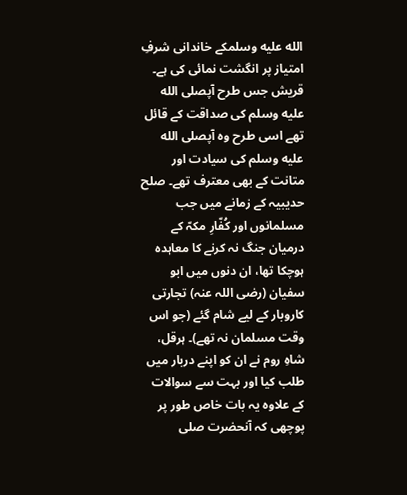الله عليه وسلمکے خاندانی شرفِ امتیاز پر انگشت نمائی کی ہے۔ قریش جس طرح آپصلى الله عليه وسلم کی صداقت کے قائل تھے اسی طرح وہ آپصلى الله عليه وسلم کی سیادت اور متانت کے بھی معترف تھے۔ صلح حدیبیہ کے زمانے میں جب مسلمانوں اور کُفّارِ مکہّ کے درمیان جنگ نہ کرنے کا معاہدہ ہوچکا تھا، ان دنوں میں ابو سفیان (رضی اللہ عنہ) تجارتی کاروبار کے لیے شام گئے (جو اس وقت مسلمان نہ تھے)۔ ہرقل، شاہِ روم نے ان کو اپنے دربار میں طلب کیا اور بہت سے سوالات کے علاوہ یہ بات خاص طور پر پوچھی کہ آنحضرت صلى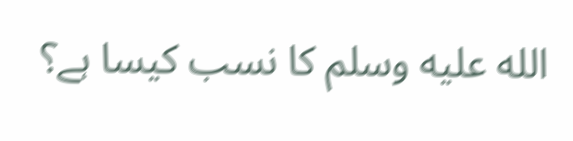الله عليه وسلم کا نسب کیسا ہے؟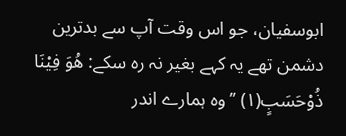ابوسفیان، جو اس وقت آپ سے بدترین دشمن تھے یہ کہے بغیر نہ رہ سکے: ھُوَ فِیْنَا ذُوْحَسَبٍ(۱) ’’وہ ہمارے اندر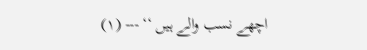اچھے نسب والے ہیں ‘‘ --- (۱)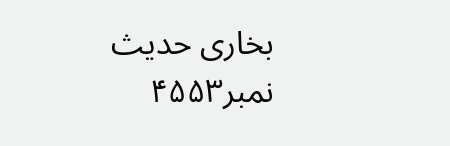بخاری حدیث نمبر۴۵۵۳